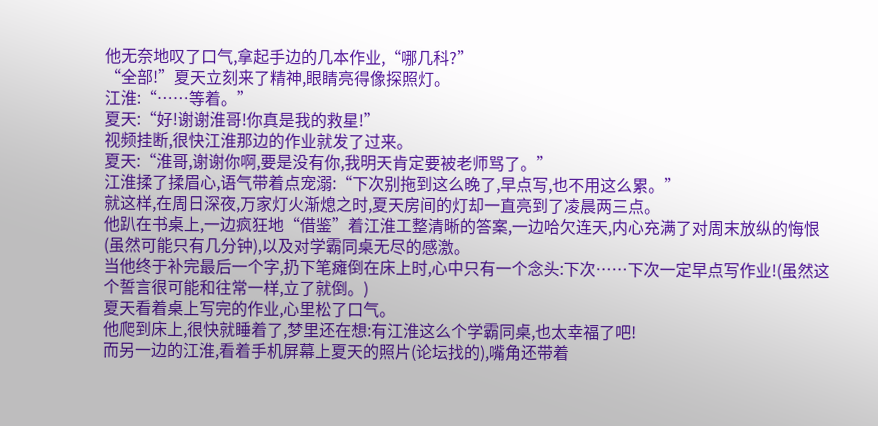他无奈地叹了口气,拿起手边的几本作业,“哪几科?”
“全部!”夏天立刻来了精神,眼睛亮得像探照灯。
江淮:“……等着。”
夏天:“好!谢谢淮哥!你真是我的救星!”
视频挂断,很快江淮那边的作业就发了过来。
夏天:“淮哥,谢谢你啊,要是没有你,我明天肯定要被老师骂了。”
江淮揉了揉眉心,语气带着点宠溺:“下次别拖到这么晚了,早点写,也不用这么累。”
就这样,在周日深夜,万家灯火渐熄之时,夏天房间的灯却一直亮到了凌晨两三点。
他趴在书桌上,一边疯狂地“借鉴”着江淮工整清晰的答案,一边哈欠连天,内心充满了对周末放纵的悔恨(虽然可能只有几分钟),以及对学霸同桌无尽的感激。
当他终于补完最后一个字,扔下笔瘫倒在床上时,心中只有一个念头:下次……下次一定早点写作业!(虽然这个誓言很可能和往常一样,立了就倒。)
夏天看着桌上写完的作业,心里松了口气。
他爬到床上,很快就睡着了,梦里还在想:有江淮这么个学霸同桌,也太幸福了吧!
而另一边的江淮,看着手机屏幕上夏天的照片(论坛找的),嘴角还带着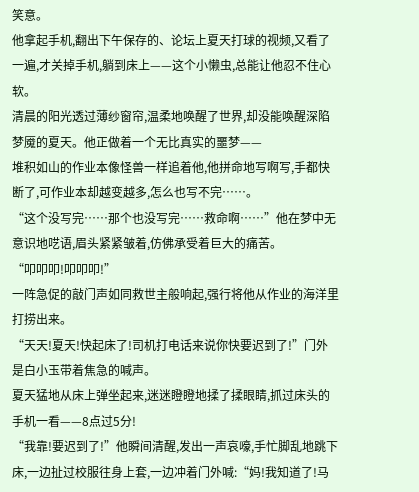笑意。
他拿起手机,翻出下午保存的、论坛上夏天打球的视频,又看了一遍,才关掉手机,躺到床上——这个小懒虫,总能让他忍不住心软。
清晨的阳光透过薄纱窗帘,温柔地唤醒了世界,却没能唤醒深陷梦魇的夏天。他正做着一个无比真实的噩梦——
堆积如山的作业本像怪兽一样追着他,他拼命地写啊写,手都快断了,可作业本却越变越多,怎么也写不完……。
“这个没写完……那个也没写完……救命啊……”他在梦中无意识地呓语,眉头紧紧皱着,仿佛承受着巨大的痛苦。
“叩叩叩!叩叩叩!”
一阵急促的敲门声如同救世主般响起,强行将他从作业的海洋里打捞出来。
“天天!夏天!快起床了!司机打电话来说你快要迟到了!”门外是白小玉带着焦急的喊声。
夏天猛地从床上弹坐起来,迷迷瞪瞪地揉了揉眼睛,抓过床头的手机一看——8点过5分!
“我靠!要迟到了!”他瞬间清醒,发出一声哀嚎,手忙脚乱地跳下床,一边扯过校服往身上套,一边冲着门外喊:“妈!我知道了!马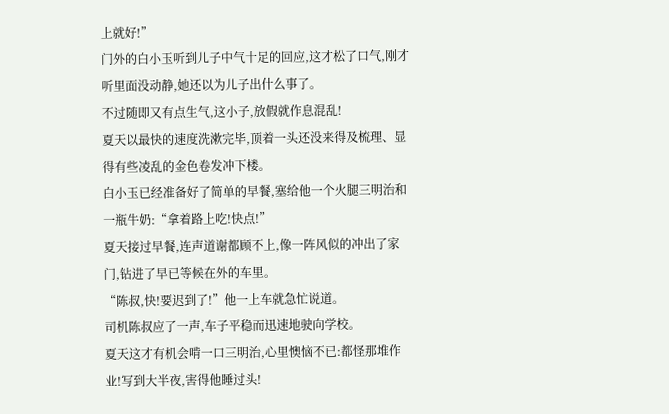上就好!”
门外的白小玉听到儿子中气十足的回应,这才松了口气,刚才听里面没动静,她还以为儿子出什么事了。
不过随即又有点生气,这小子,放假就作息混乱!
夏天以最快的速度洗漱完毕,顶着一头还没来得及梳理、显得有些凌乱的金色卷发冲下楼。
白小玉已经准备好了简单的早餐,塞给他一个火腿三明治和一瓶牛奶:“拿着路上吃!快点!”
夏天接过早餐,连声道谢都顾不上,像一阵风似的冲出了家门,钻进了早已等候在外的车里。
“陈叔,快!要迟到了!”他一上车就急忙说道。
司机陈叔应了一声,车子平稳而迅速地驶向学校。
夏天这才有机会啃一口三明治,心里懊恼不已:都怪那堆作业!写到大半夜,害得他睡过头!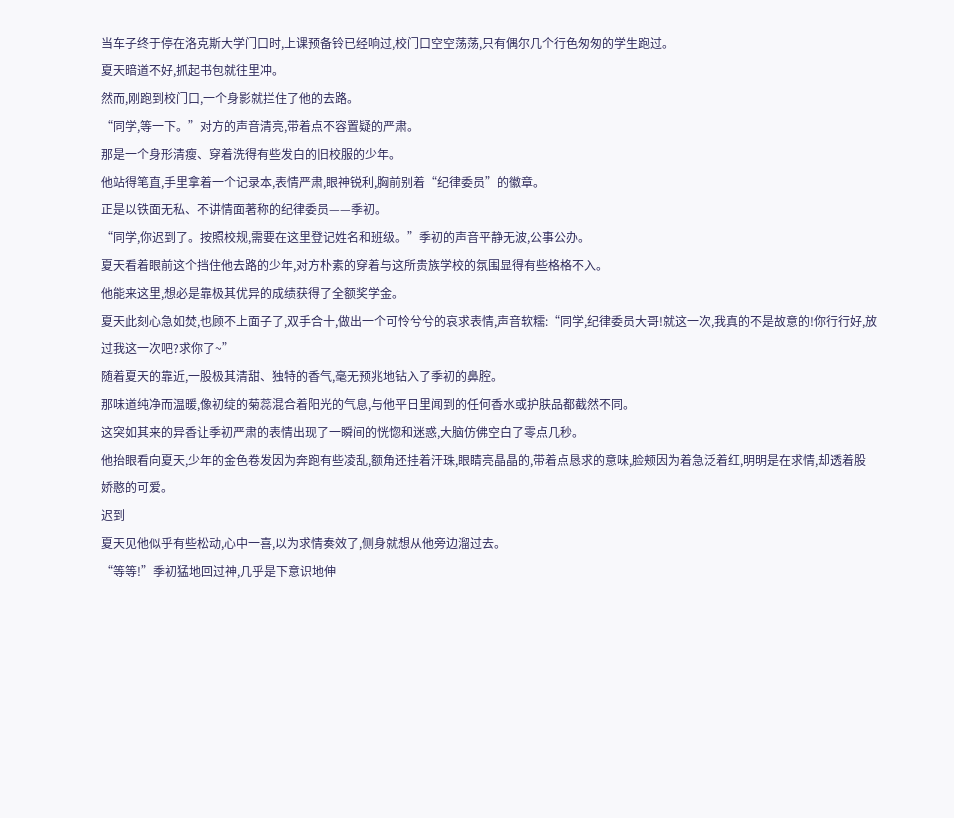当车子终于停在洛克斯大学门口时,上课预备铃已经响过,校门口空空荡荡,只有偶尔几个行色匆匆的学生跑过。
夏天暗道不好,抓起书包就往里冲。
然而,刚跑到校门口,一个身影就拦住了他的去路。
“同学,等一下。”对方的声音清亮,带着点不容置疑的严肃。
那是一个身形清瘦、穿着洗得有些发白的旧校服的少年。
他站得笔直,手里拿着一个记录本,表情严肃,眼神锐利,胸前别着“纪律委员”的徽章。
正是以铁面无私、不讲情面著称的纪律委员——季初。
“同学,你迟到了。按照校规,需要在这里登记姓名和班级。”季初的声音平静无波,公事公办。
夏天看着眼前这个挡住他去路的少年,对方朴素的穿着与这所贵族学校的氛围显得有些格格不入。
他能来这里,想必是靠极其优异的成绩获得了全额奖学金。
夏天此刻心急如焚,也顾不上面子了,双手合十,做出一个可怜兮兮的哀求表情,声音软糯:“同学,纪律委员大哥!就这一次,我真的不是故意的!你行行好,放过我这一次吧?求你了~”
随着夏天的靠近,一股极其清甜、独特的香气,毫无预兆地钻入了季初的鼻腔。
那味道纯净而温暖,像初绽的菊蕊混合着阳光的气息,与他平日里闻到的任何香水或护肤品都截然不同。
这突如其来的异香让季初严肃的表情出现了一瞬间的恍惚和迷惑,大脑仿佛空白了零点几秒。
他抬眼看向夏天,少年的金色卷发因为奔跑有些凌乱,额角还挂着汗珠,眼睛亮晶晶的,带着点恳求的意味,脸颊因为着急泛着红,明明是在求情,却透着股娇憨的可爱。
迟到
夏天见他似乎有些松动,心中一喜,以为求情奏效了,侧身就想从他旁边溜过去。
“等等!”季初猛地回过神,几乎是下意识地伸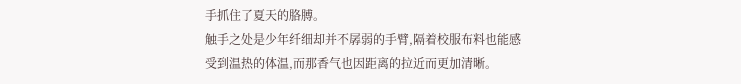手抓住了夏天的胳膊。
触手之处是少年纤细却并不孱弱的手臂,隔着校服布料也能感受到温热的体温,而那香气也因距离的拉近而更加清晰。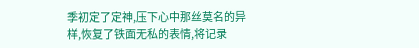季初定了定神,压下心中那丝莫名的异样,恢复了铁面无私的表情,将记录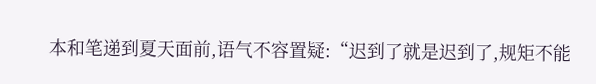本和笔递到夏天面前,语气不容置疑:“迟到了就是迟到了,规矩不能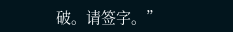破。请签字。”